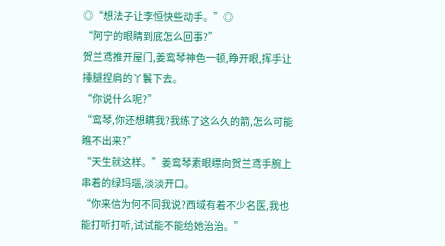◎“想法子让李恒快些动手。”◎
“阿宁的眼睛到底怎么回事?”
贺兰鸢推开屋门,姜鸾琴神色一顿,睁开眼,挥手让捶腿捏肩的丫鬟下去。
“你说什么呢?”
“鸾琴,你还想瞒我?我练了这么久的箭,怎么可能瞧不出来?”
“天生就这样。”姜鸾琴素眼瞟向贺兰鸢手腕上串着的绿玛瑙,淡淡开口。
“你来信为何不同我说?西域有着不少名医,我也能打听打听,试试能不能给她治治。”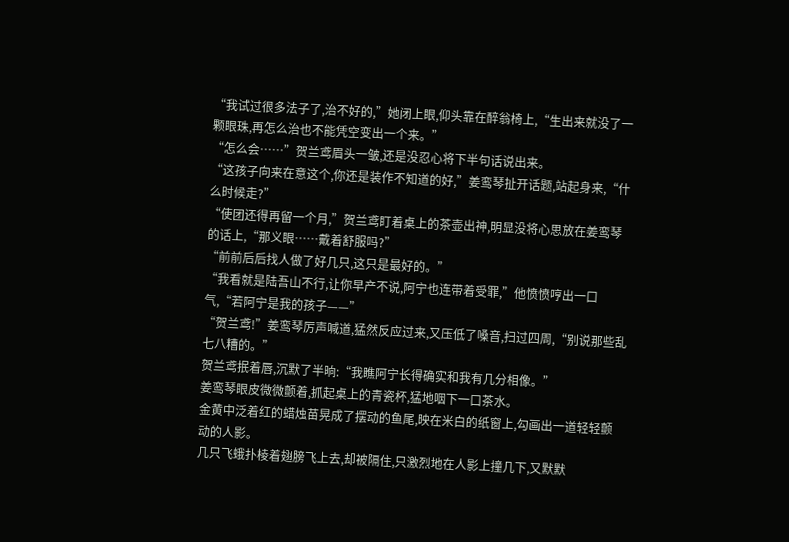“我试过很多法子了,治不好的,”她闭上眼,仰头靠在醉翁椅上,“生出来就没了一颗眼珠,再怎么治也不能凭空变出一个来。”
“怎么会……”贺兰鸢眉头一皱,还是没忍心将下半句话说出来。
“这孩子向来在意这个,你还是装作不知道的好,”姜鸾琴扯开话题,站起身来,“什么时候走?”
“使团还得再留一个月,”贺兰鸢盯着桌上的茶壶出神,明显没将心思放在姜鸾琴的话上,“那义眼……戴着舒服吗?”
“前前后后找人做了好几只,这只是最好的。”
“我看就是陆吾山不行,让你早产不说,阿宁也连带着受罪,”他愤愤哼出一口气,“若阿宁是我的孩子——”
“贺兰鸢!”姜鸾琴厉声喊道,猛然反应过来,又压低了嗓音,扫过四周,“别说那些乱七八糟的。”
贺兰鸢抿着唇,沉默了半晌:“我瞧阿宁长得确实和我有几分相像。”
姜鸾琴眼皮微微颤着,抓起桌上的青瓷杯,猛地咽下一口茶水。
金黄中泛着红的蜡烛苗晃成了摆动的鱼尾,映在米白的纸窗上,勾画出一道轻轻颤动的人影。
几只飞蛾扑棱着翅膀飞上去,却被隔住,只激烈地在人影上撞几下,又默默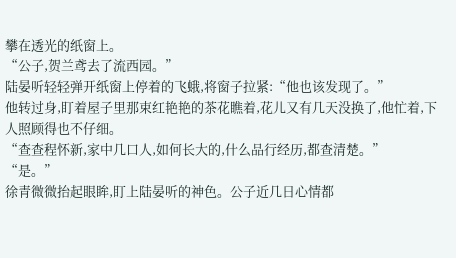攀在透光的纸窗上。
“公子,贺兰鸢去了流西园。”
陆晏听轻轻弹开纸窗上停着的飞蛾,将窗子拉紧:“他也该发现了。”
他转过身,盯着屋子里那束红艳艳的茶花瞧着,花儿又有几天没换了,他忙着,下人照顾得也不仔细。
“查查程怀新,家中几口人,如何长大的,什么品行经历,都查清楚。”
“是。”
徐青微微抬起眼眸,盯上陆晏听的神色。公子近几日心情都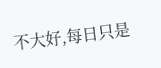不大好,每日只是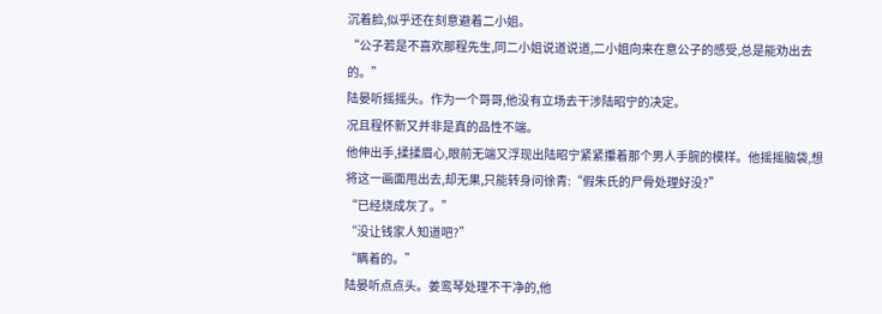沉着脸,似乎还在刻意避着二小姐。
“公子若是不喜欢那程先生,同二小姐说道说道,二小姐向来在意公子的感受,总是能劝出去的。”
陆晏听摇摇头。作为一个哥哥,他没有立场去干涉陆昭宁的决定。
况且程怀新又并非是真的品性不端。
他伸出手,揉揉眉心,眼前无端又浮现出陆昭宁紧紧攥着那个男人手腕的模样。他摇摇脑袋,想将这一画面甩出去,却无果,只能转身问徐青:“假朱氏的尸骨处理好没?”
“已经烧成灰了。”
“没让钱家人知道吧?”
“瞒着的。”
陆晏听点点头。姜鸾琴处理不干净的,他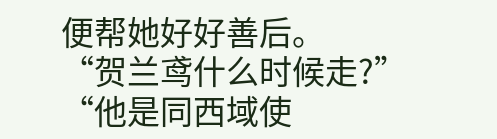便帮她好好善后。
“贺兰鸢什么时候走?”
“他是同西域使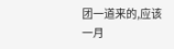团一道来的,应该一月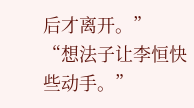后才离开。”
“想法子让李恒快些动手。”